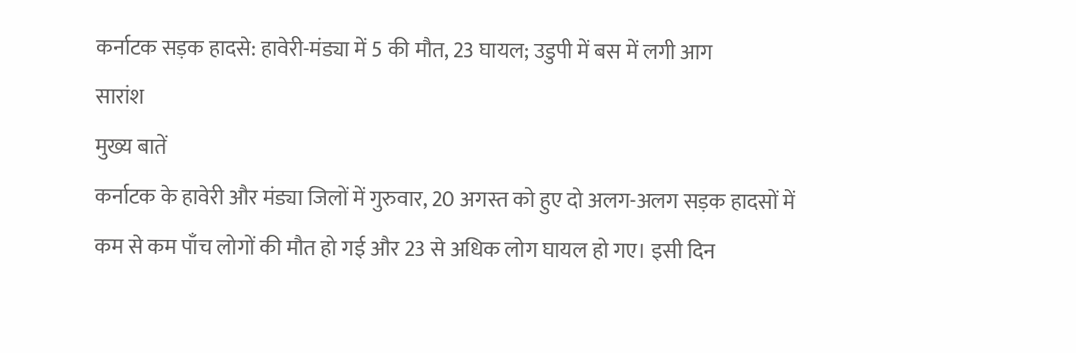कर्नाटक सड़क हादसे: हावेरी-मंड्या में 5 की मौत, 23 घायल; उडुपी में बस में लगी आग
सारांश
मुख्य बातें
कर्नाटक के हावेरी और मंड्या जिलों में गुरुवार, 20 अगस्त को हुए दो अलग-अलग सड़क हादसों में कम से कम पाँच लोगों की मौत हो गई और 23 से अधिक लोग घायल हो गए। इसी दिन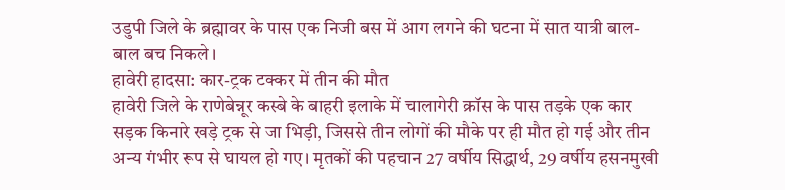उडुपी जिले के ब्रह्मावर के पास एक निजी बस में आग लगने की घटना में सात यात्री बाल-बाल बच निकले।
हावेरी हादसा: कार-ट्रक टक्कर में तीन की मौत
हावेरी जिले के राणेबेन्नूर कस्बे के बाहरी इलाके में चालागेरी क्रॉस के पास तड़के एक कार सड़क किनारे खड़े ट्रक से जा भिड़ी, जिससे तीन लोगों की मौके पर ही मौत हो गई और तीन अन्य गंभीर रूप से घायल हो गए। मृतकों की पहचान 27 वर्षीय सिद्धार्थ, 29 वर्षीय हसनमुखी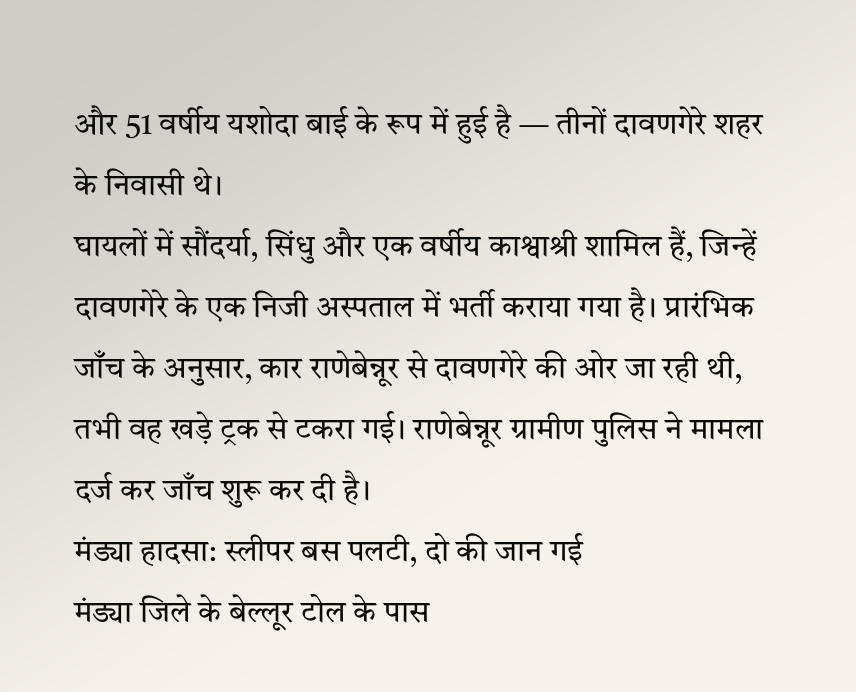और 51 वर्षीय यशोदा बाई के रूप में हुई है — तीनों दावणगेरे शहर के निवासी थे।
घायलों में सौंदर्या, सिंधु और एक वर्षीय काश्वाश्री शामिल हैं, जिन्हें दावणगेरे के एक निजी अस्पताल में भर्ती कराया गया है। प्रारंभिक जाँच के अनुसार, कार राणेबेन्नूर से दावणगेरे की ओर जा रही थी, तभी वह खड़े ट्रक से टकरा गई। राणेबेन्नूर ग्रामीण पुलिस ने मामला दर्ज कर जाँच शुरू कर दी है।
मंड्या हादसा: स्लीपर बस पलटी, दो की जान गई
मंड्या जिले के बेल्लूर टोल के पास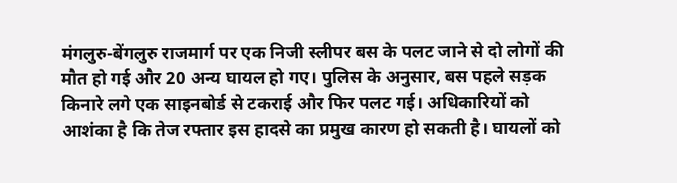मंगलुरु-बेंगलुरु राजमार्ग पर एक निजी स्लीपर बस के पलट जाने से दो लोगों की मौत हो गई और 20 अन्य घायल हो गए। पुलिस के अनुसार, बस पहले सड़क किनारे लगे एक साइनबोर्ड से टकराई और फिर पलट गई। अधिकारियों को आशंका है कि तेज रफ्तार इस हादसे का प्रमुख कारण हो सकती है। घायलों को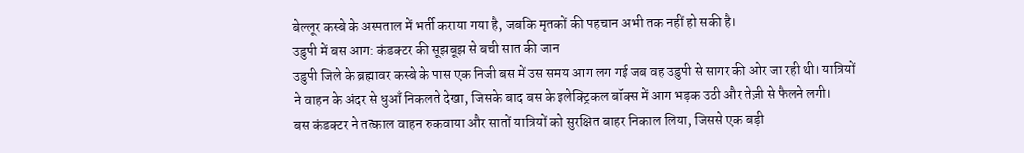बेल्लूर कस्बे के अस्पताल में भर्ती कराया गया है, जबकि मृतकों की पहचान अभी तक नहीं हो सकी है।
उडुपी में बस आग: कंडक्टर की सूझबूझ से बची सात की जान
उडुपी जिले के ब्रह्मावर कस्बे के पास एक निजी बस में उस समय आग लग गई जब वह उडुपी से सागर की ओर जा रही थी। यात्रियों ने वाहन के अंदर से धुआँ निकलते देखा, जिसके बाद बस के इलेक्ट्रिकल बॉक्स में आग भड़क उठी और तेज़ी से फैलने लगी।
बस कंडक्टर ने तत्काल वाहन रुकवाया और सातों यात्रियों को सुरक्षित बाहर निकाल लिया, जिससे एक बड़ी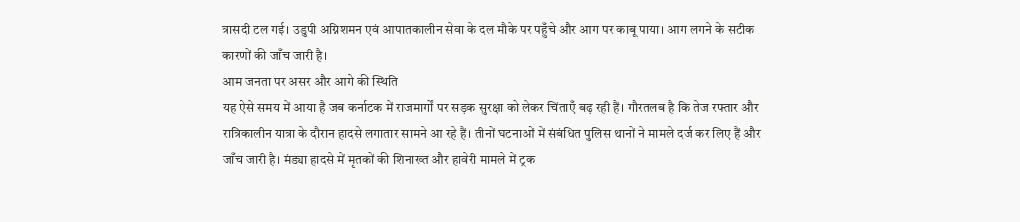त्रासदी टल गई। उडुपी अग्निशमन एवं आपातकालीन सेवा के दल मौके पर पहुँचे और आग पर काबू पाया। आग लगने के सटीक कारणों की जाँच जारी है।
आम जनता पर असर और आगे की स्थिति
यह ऐसे समय में आया है जब कर्नाटक में राजमार्गों पर सड़क सुरक्षा को लेकर चिंताएँ बढ़ रही हैं। गौरतलब है कि तेज रफ्तार और रात्रिकालीन यात्रा के दौरान हादसे लगातार सामने आ रहे हैं। तीनों घटनाओं में संबंधित पुलिस थानों ने मामले दर्ज कर लिए हैं और जाँच जारी है। मंड्या हादसे में मृतकों की शिनाख्त और हावेरी मामले में ट्रक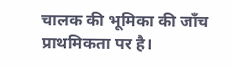चालक की भूमिका की जाँच प्राथमिकता पर है।